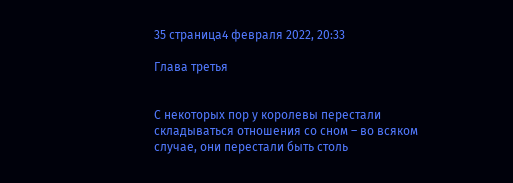35 страница4 февраля 2022, 20:33

Глава третья


С некоторых пор у королевы перестали складываться отношения со сном – во всяком случае, они перестали быть столь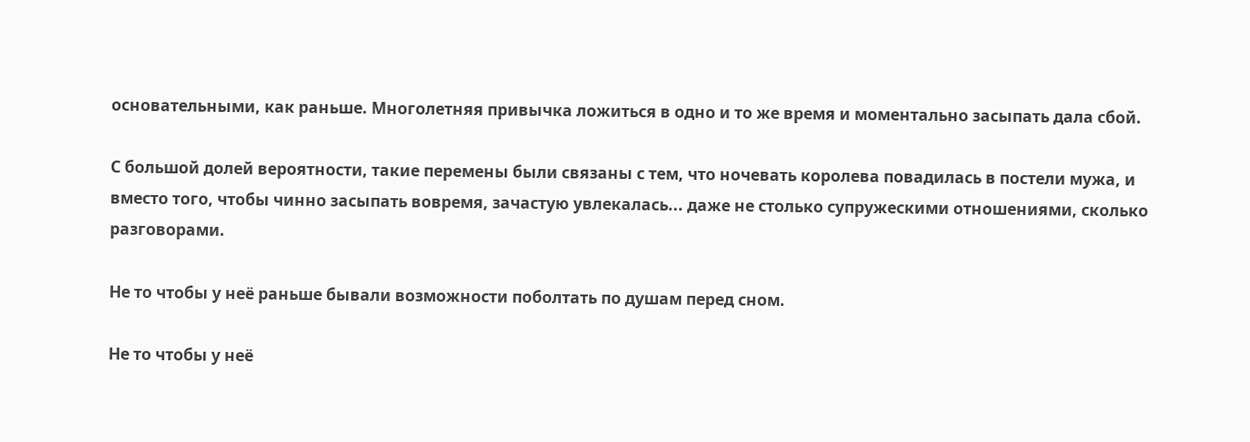основательными, как раньше. Многолетняя привычка ложиться в одно и то же время и моментально засыпать дала сбой.

С большой долей вероятности, такие перемены были связаны с тем, что ночевать королева повадилась в постели мужа, и вместо того, чтобы чинно засыпать вовремя, зачастую увлекалась... даже не столько супружескими отношениями, сколько разговорами.

Не то чтобы у неё раньше бывали возможности поболтать по душам перед сном.

Не то чтобы у неё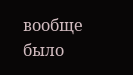вообще было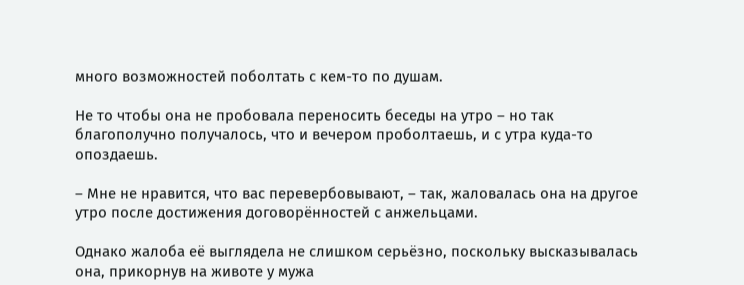много возможностей поболтать с кем-то по душам.

Не то чтобы она не пробовала переносить беседы на утро – но так благополучно получалось, что и вечером проболтаешь, и с утра куда-то опоздаешь.

– Мне не нравится, что вас перевербовывают, – так, жаловалась она на другое утро после достижения договорённостей с анжельцами.

Однако жалоба её выглядела не слишком серьёзно, поскольку высказывалась она, прикорнув на животе у мужа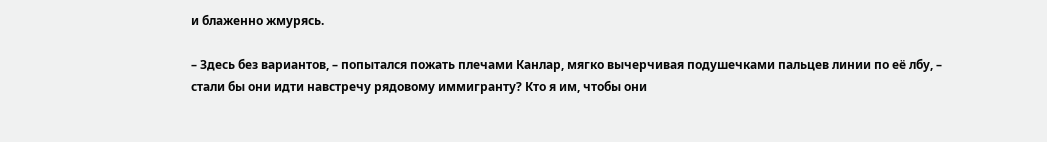и блаженно жмурясь.

– Здесь без вариантов, – попытался пожать плечами Канлар, мягко вычерчивая подушечками пальцев линии по её лбу, – стали бы они идти навстречу рядовому иммигранту? Кто я им, чтобы они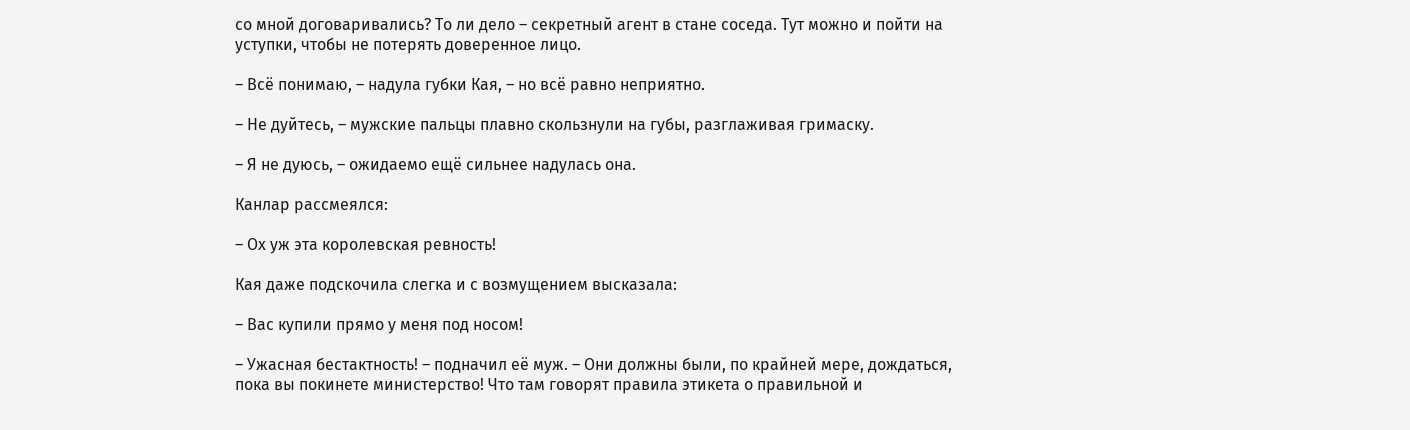со мной договаривались? То ли дело – секретный агент в стане соседа. Тут можно и пойти на уступки, чтобы не потерять доверенное лицо.

– Всё понимаю, – надула губки Кая, – но всё равно неприятно.

– Не дуйтесь, – мужские пальцы плавно скользнули на губы, разглаживая гримаску.

– Я не дуюсь, – ожидаемо ещё сильнее надулась она.

Канлар рассмеялся:

– Ох уж эта королевская ревность!

Кая даже подскочила слегка и с возмущением высказала:

– Вас купили прямо у меня под носом!

– Ужасная бестактность! – подначил её муж. – Они должны были, по крайней мере, дождаться, пока вы покинете министерство! Что там говорят правила этикета о правильной и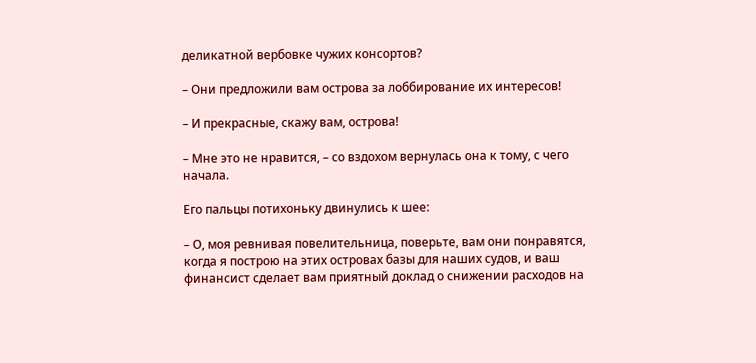деликатной вербовке чужих консортов?

– Они предложили вам острова за лоббирование их интересов!

– И прекрасные, скажу вам, острова!

– Мне это не нравится, – со вздохом вернулась она к тому, с чего начала.

Его пальцы потихоньку двинулись к шее:

– О, моя ревнивая повелительница, поверьте, вам они понравятся, когда я построю на этих островах базы для наших судов, и ваш финансист сделает вам приятный доклад о снижении расходов на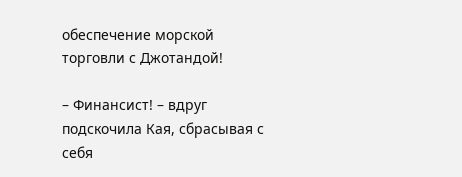обеспечение морской торговли с Джотандой!

– Финансист! – вдруг подскочила Кая, сбрасывая с себя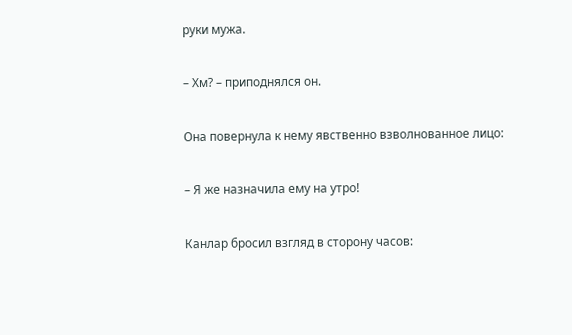руки мужа.

– Хм? – приподнялся он.

Она повернула к нему явственно взволнованное лицо:

– Я же назначила ему на утро!

Канлар бросил взгляд в сторону часов: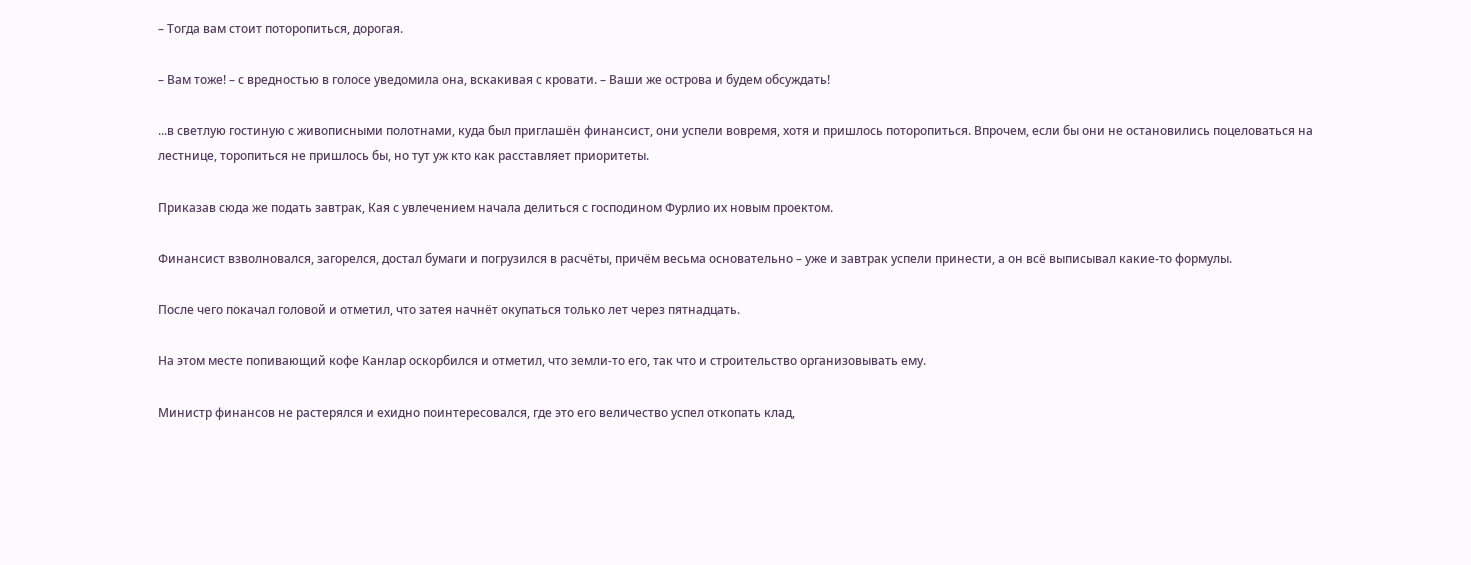– Тогда вам стоит поторопиться, дорогая.

– Вам тоже! – с вредностью в голосе уведомила она, вскакивая с кровати. – Ваши же острова и будем обсуждать!

...в светлую гостиную с живописными полотнами, куда был приглашён финансист, они успели вовремя, хотя и пришлось поторопиться. Впрочем, если бы они не остановились поцеловаться на лестнице, торопиться не пришлось бы, но тут уж кто как расставляет приоритеты.

Приказав сюда же подать завтрак, Кая с увлечением начала делиться с господином Фурлио их новым проектом.

Финансист взволновался, загорелся, достал бумаги и погрузился в расчёты, причём весьма основательно – уже и завтрак успели принести, а он всё выписывал какие-то формулы.

После чего покачал головой и отметил, что затея начнёт окупаться только лет через пятнадцать.

На этом месте попивающий кофе Канлар оскорбился и отметил, что земли-то его, так что и строительство организовывать ему.

Министр финансов не растерялся и ехидно поинтересовался, где это его величество успел откопать клад,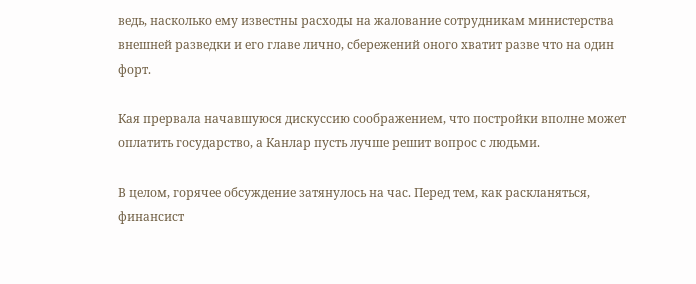ведь, насколько ему известны расходы на жалование сотрудникам министерства внешней разведки и его главе лично, сбережений оного хватит разве что на один форт.

Кая прервала начавшуюся дискуссию соображением, что постройки вполне может оплатить государство, а Канлар пусть лучше решит вопрос с людьми.

В целом, горячее обсуждение затянулось на час. Перед тем, как раскланяться, финансист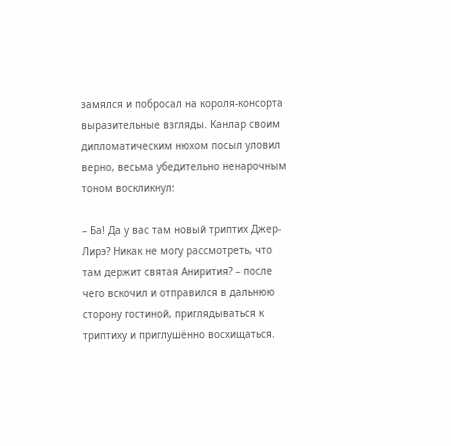замялся и побросал на короля-консорта выразительные взгляды. Канлар своим дипломатическим нюхом посыл уловил верно, весьма убедительно ненарочным тоном воскликнул:

– Ба! Да у вас там новый триптих Джер-Лирэ? Никак не могу рассмотреть, что там держит святая Анирития? – после чего вскочил и отправился в дальнюю сторону гостиной, приглядываться к триптиху и приглушённо восхищаться.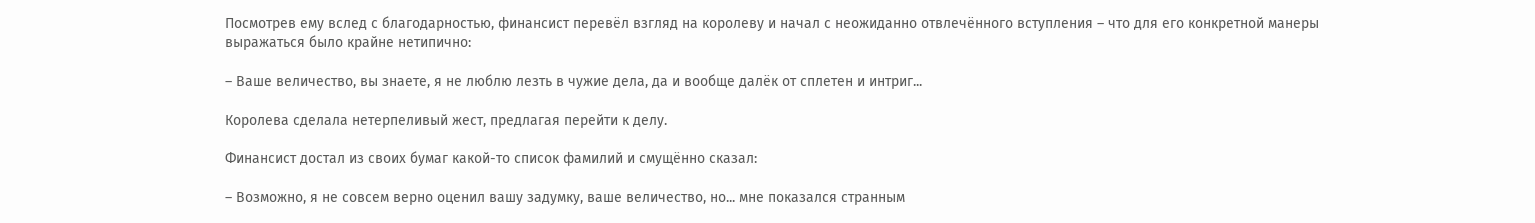Посмотрев ему вслед с благодарностью, финансист перевёл взгляд на королеву и начал с неожиданно отвлечённого вступления – что для его конкретной манеры выражаться было крайне нетипично:

– Ваше величество, вы знаете, я не люблю лезть в чужие дела, да и вообще далёк от сплетен и интриг...

Королева сделала нетерпеливый жест, предлагая перейти к делу.

Финансист достал из своих бумаг какой-то список фамилий и смущённо сказал:

– Возможно, я не совсем верно оценил вашу задумку, ваше величество, но... мне показался странным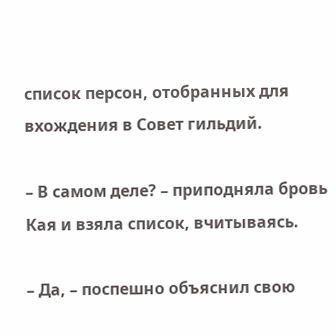список персон, отобранных для вхождения в Совет гильдий.

– В самом деле? – приподняла бровь Кая и взяла список, вчитываясь.

– Да, – поспешно объяснил свою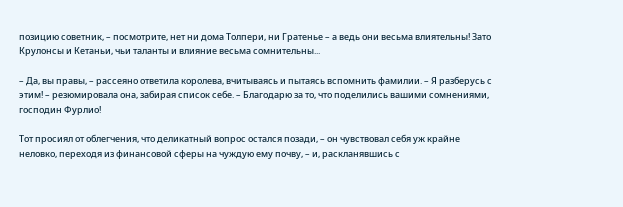позицию советник, – посмотрите, нет ни дома Толпери, ни Гратенье – а ведь они весьма влиятельны! Зато Крулонсы и Кетаньи, чьи таланты и влияние весьма сомнительны...

– Да, вы правы, – рассеяно ответила королева, вчитываясь и пытаясь вспомнить фамилии. – Я разберусь с этим! – резюмировала она, забирая список себе. – Благодарю за то, что поделились вашими сомнениями, господин Фурлио!

Тот просиял от облегчения, что деликатный вопрос остался позади, – он чувствовал себя уж крайне неловко, переходя из финансовой сферы на чуждую ему почву, – и, раскланявшись с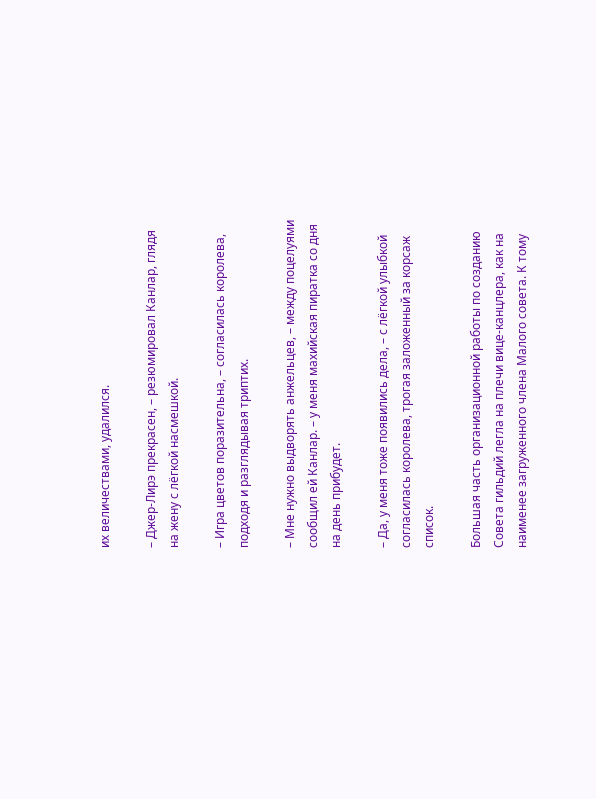их величествами, удалился.

– Джер-Лирэ прекрасен, – резюмировал Канлар, глядя на жену с лёгкой насмешкой.

– Игра цветов поразительна, – согласилась королева, подходя и разглядывая триптих.

– Мне нужно выдворять анжельцев, – между поцелуями сообщил ей Канлар. – у меня махийская пиратка со дня на день прибудет.

– Да, у меня тоже появились дела, – с лёгкой улыбкой согласилась королева, трогая заложенный за корсаж список.

Большая часть организационной работы по созданию Совета гильдий легла на плечи вице-канцлера, как на наименее загруженного члена Малого совета. К тому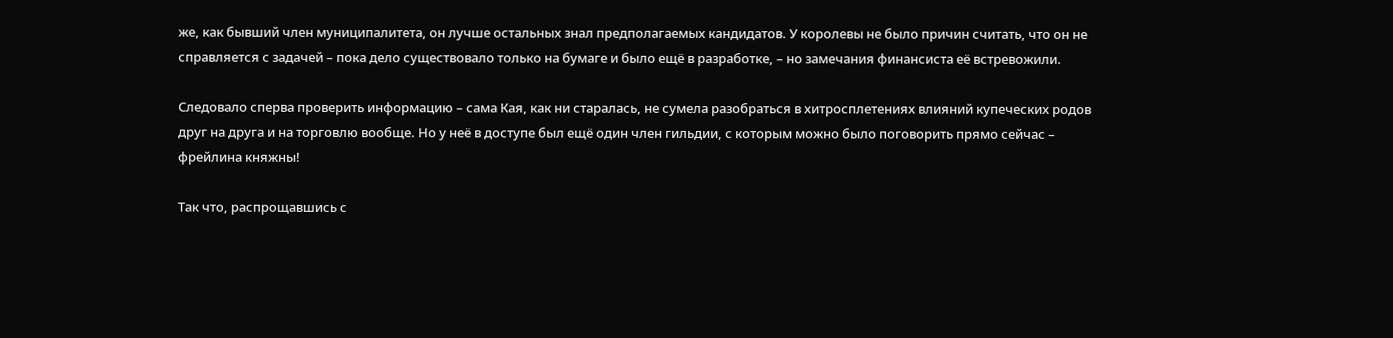же, как бывший член муниципалитета, он лучше остальных знал предполагаемых кандидатов. У королевы не было причин считать, что он не справляется с задачей – пока дело существовало только на бумаге и было ещё в разработке, – но замечания финансиста её встревожили.

Следовало сперва проверить информацию – сама Кая, как ни старалась, не сумела разобраться в хитросплетениях влияний купеческих родов друг на друга и на торговлю вообще. Но у неё в доступе был ещё один член гильдии, с которым можно было поговорить прямо сейчас – фрейлина княжны!

Так что, распрощавшись с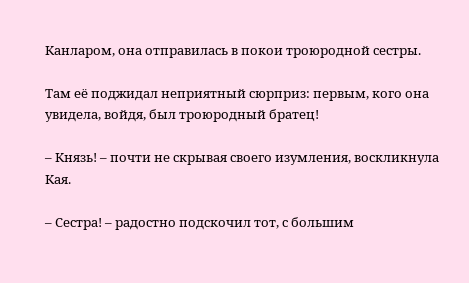Канларом, она отправилась в покои троюродной сестры.

Там её поджидал неприятный сюрприз: первым, кого она увидела, войдя, был троюродный братец!

– Князь! – почти не скрывая своего изумления, воскликнула Кая.

– Сестра! – радостно подскочил тот, с большим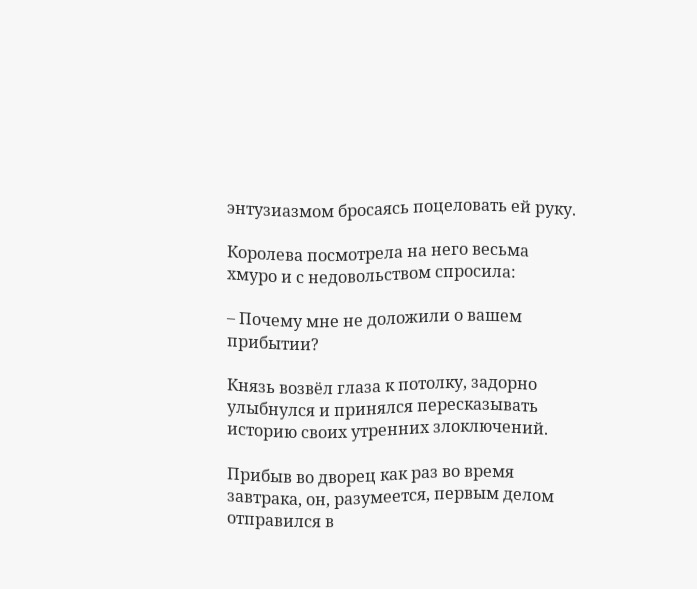энтузиазмом бросаясь поцеловать ей руку.

Королева посмотрела на него весьма хмуро и с недовольством спросила:

– Почему мне не доложили о вашем прибытии?

Князь возвёл глаза к потолку, задорно улыбнулся и принялся пересказывать историю своих утренних злоключений.

Прибыв во дворец как раз во время завтрака, он, разумеется, первым делом отправился в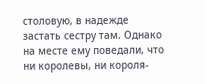столовую, в надежде застать сестру там. Однако на месте ему поведали, что ни королевы, ни короля-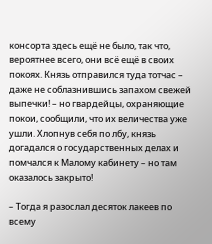консорта здесь ещё не было, так что, вероятнее всего, они всё ещё в своих покоях. Князь отправился туда тотчас – даже не соблазнившись запахом свежей выпечки! – но гвардейцы, охраняющие покои, сообщили, что их величества уже ушли. Хлопнув себя по лбу, князь догадался о государственных делах и помчался к Малому кабинету – но там оказалось закрыто!

– Тогда я разослал десяток лакеев по всему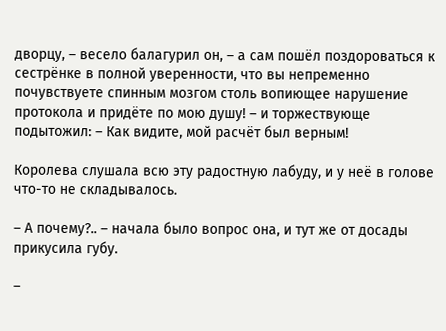дворцу, – весело балагурил он, – а сам пошёл поздороваться к сестрёнке в полной уверенности, что вы непременно почувствуете спинным мозгом столь вопиющее нарушение протокола и придёте по мою душу! – и торжествующе подытожил: – Как видите, мой расчёт был верным!

Королева слушала всю эту радостную лабуду, и у неё в голове что-то не складывалось.

– А почему?.. – начала было вопрос она, и тут же от досады прикусила губу.

–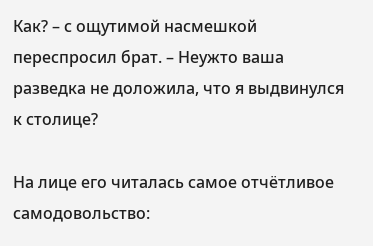Как? – с ощутимой насмешкой переспросил брат. – Неужто ваша разведка не доложила, что я выдвинулся к столице?

На лице его читалась самое отчётливое самодовольство: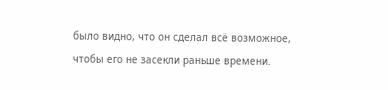было видно, что он сделал всё возможное, чтобы его не засекли раньше времени.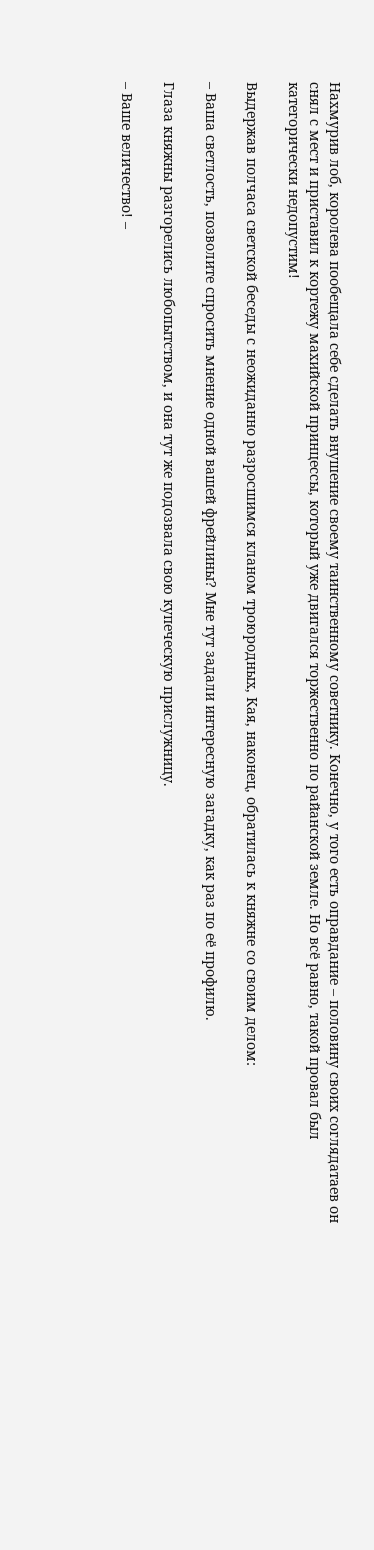Нахмурив лоб, королева пообещала себе сделать внушение своему таинственному советнику. Конечно, у того есть оправдание – половину своих соглядатаев он снял с мест и приставил к кортежу махийской принцессы, который уже двигался торжественно по райанской земле. Но всё равно, такой провал был категорически недопустим!

Выдержав полчаса светской беседы с неожиданно разросшимся кланом троюродных, Кая, наконец, обратилась к княжне со своим делом:

– Ваша светлость, позволите спросить мнение одной вашей фрейлины? Мне тут задали интересную загадку, как раз по её профилю.

Глаза княжны разгорелись любопытством, и она тут же подозвала свою купеческую прислужницу.

– Ваше величество! –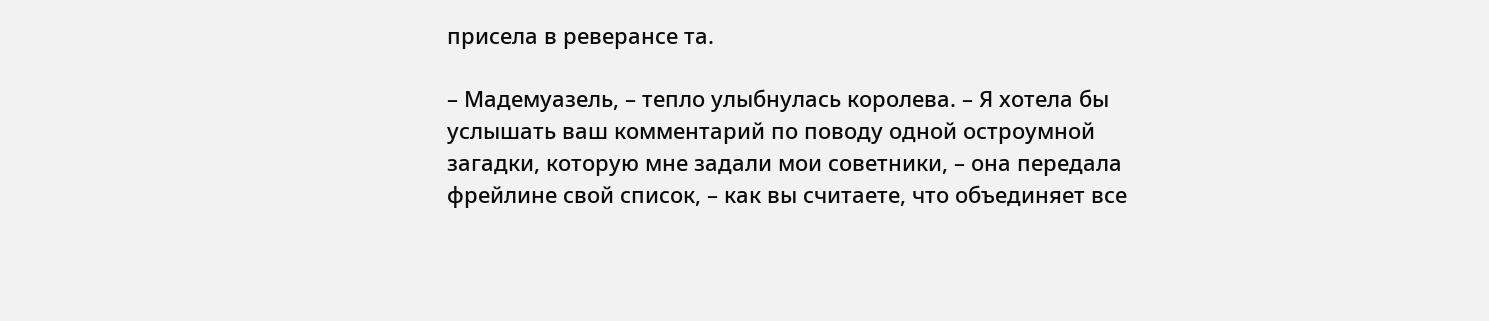присела в реверансе та.

– Мадемуазель, – тепло улыбнулась королева. – Я хотела бы услышать ваш комментарий по поводу одной остроумной загадки, которую мне задали мои советники, – она передала фрейлине свой список, – как вы считаете, что объединяет все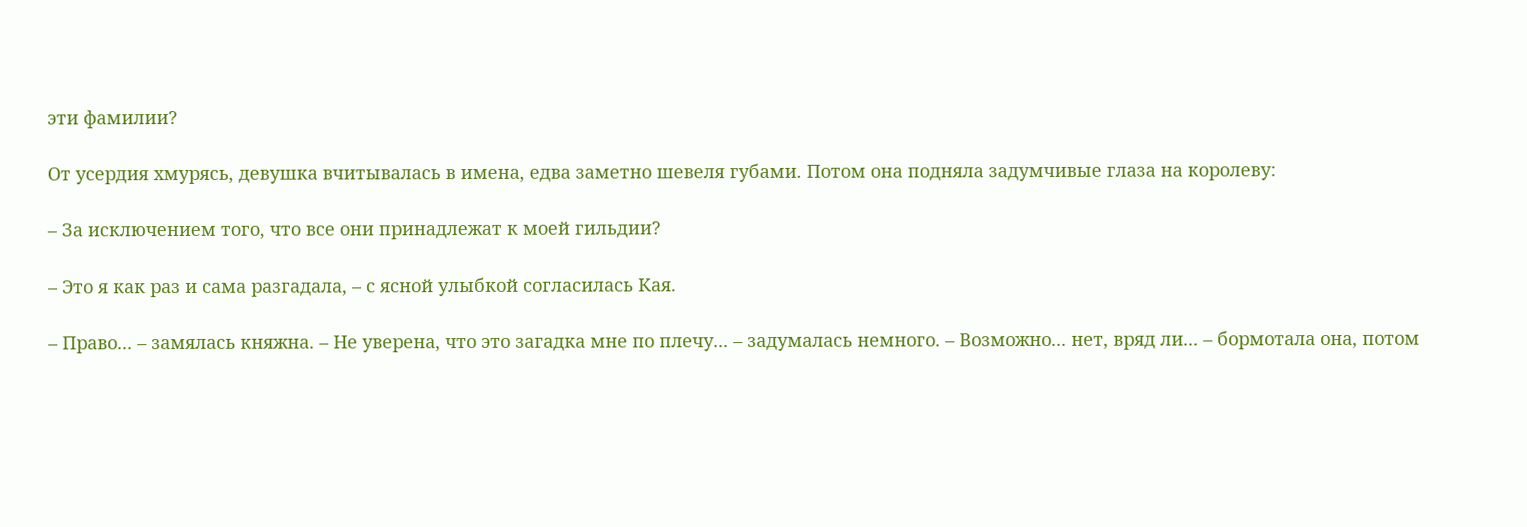эти фамилии?

От усердия хмурясь, девушка вчитывалась в имена, едва заметно шевеля губами. Потом она подняла задумчивые глаза на королеву:

– За исключением того, что все они принадлежат к моей гильдии?

– Это я как раз и сама разгадала, – с ясной улыбкой согласилась Кая.

– Право... – замялась княжна. – Не уверена, что это загадка мне по плечу... – задумалась немного. – Возможно... нет, вряд ли... – бормотала она, потом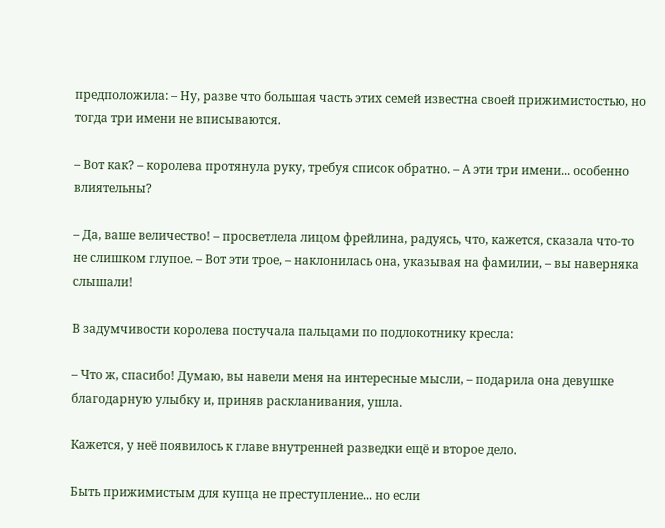предположила: – Ну, разве что большая часть этих семей известна своей прижимистостью, но тогда три имени не вписываются.

– Вот как? – королева протянула руку, требуя список обратно. – А эти три имени... особенно влиятельны?

– Да, ваше величество! – просветлела лицом фрейлина, радуясь, что, кажется, сказала что-то не слишком глупое. – Вот эти трое, – наклонилась она, указывая на фамилии, – вы наверняка слышали!

В задумчивости королева постучала пальцами по подлокотнику кресла:

– Что ж, спасибо! Думаю, вы навели меня на интересные мысли, – подарила она девушке благодарную улыбку и, приняв раскланивания, ушла.

Кажется, у неё появилось к главе внутренней разведки ещё и второе дело.

Быть прижимистым для купца не преступление... но если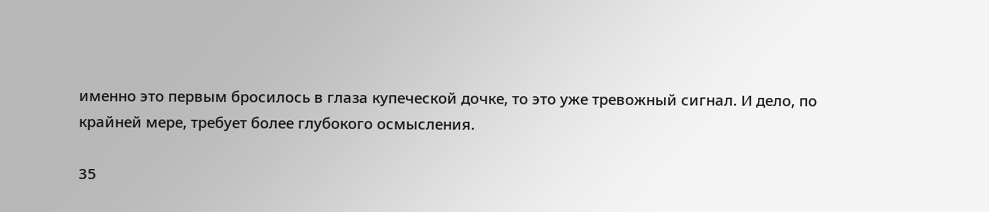именно это первым бросилось в глаза купеческой дочке, то это уже тревожный сигнал. И дело, по крайней мере, требует более глубокого осмысления.

35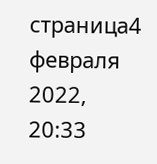страница4 февраля 2022, 20:33